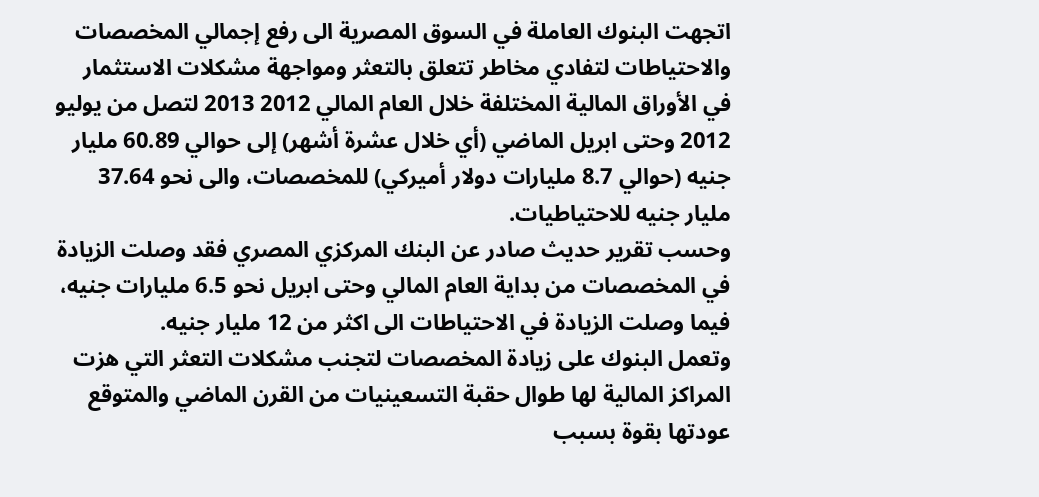اتجهت البنوك العاملة في السوق المصرية الى رفع إجمالي المخصصات والاحتياطات لتفادي مخاطر تتعلق بالتعثر ومواجهة مشكلات الاستثمار في الأوراق المالية المختلفة خلال العام المالي 2012 2013 لتصل من يوليو 2012 وحتى ابريل الماضي (أي خلال عشرة أشهر) إلى حوالي 60.89 مليار جنيه (حوالي 8.7 مليارات دولار أميركي) للمخصصات، والى نحو 37.64 مليار جنيه للاحتياطيات.
وحسب تقرير حديث صادر عن البنك المركزي المصري فقد وصلت الزيادة في المخصصات من بداية العام المالي وحتى ابريل نحو 6.5 مليارات جنيه، فيما وصلت الزيادة في الاحتياطات الى اكثر من 12 مليار جنيه.
وتعمل البنوك على زيادة المخصصات لتجنب مشكلات التعثر التي هزت المراكز المالية لها طوال حقبة التسعينيات من القرن الماضي والمتوقع عودتها بقوة بسبب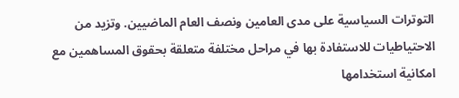التوترات السياسية على مدى العامين ونصف العام الماضيين. وتزيد من الاحتياطيات للاستفادة بها في مراحل مختلفة متعلقة بحقوق المساهمين مع امكانية استخدامها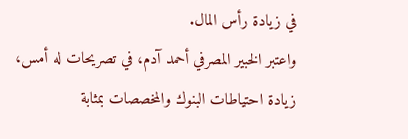في زيادة رأس المال.
واعتبر الخبير المصرفي أحمد آدم، في تصريحات له أمس، زيادة احتياطات البنوك والمخصصات بمثابة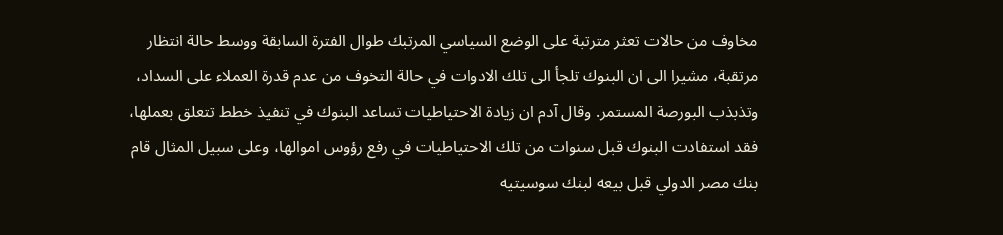مخاوف من حالات تعثر مترتبة على الوضع السياسي المرتبك طوال الفترة السابقة ووسط حالة انتظار مرتقبة، مشيرا الى ان البنوك تلجأ الى تلك الادوات في حالة التخوف من عدم قدرة العملاء على السداد، وتذبذب البورصة المستمر. وقال آدم ان زيادة الاحتياطيات تساعد البنوك في تنفيذ خطط تتعلق بعملها، فقد استفادت البنوك قبل سنوات من تلك الاحتياطيات في رفع رؤوس اموالها، وعلى سبيل المثال قام بنك مصر الدولي قبل بيعه لبنك سوسيتيه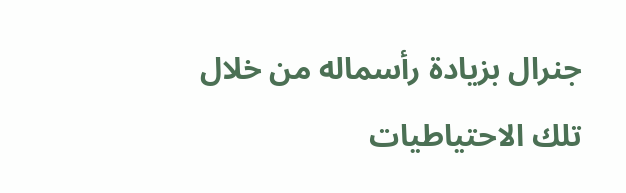جنرال بزيادة رأسماله من خلال تلك الاحتياطيات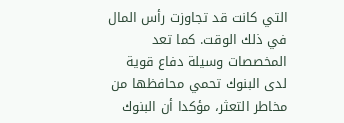التي كانت قد تجاوزت رأس المال في ذلك الوقت. كما تعد المخصصات وسيلة دفاع قوية لدى البنوك تحمي محافظها من مخاطر التعثر، مؤكدا أن البنوك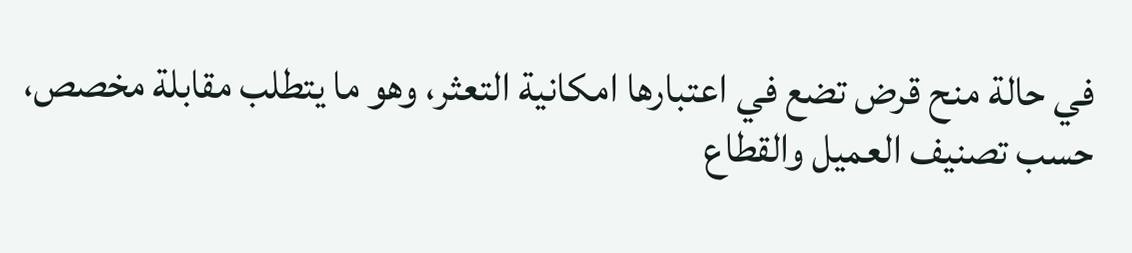في حالة منح قرض تضع في اعتبارها امكانية التعثر، وهو ما يتطلب مقابلة مخصص، حسب تصنيف العميل والقطاع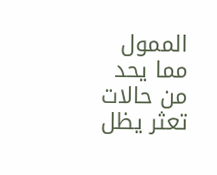الممول مما يحد من حالات تعثر يظل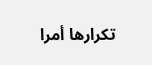تكرارها أمرا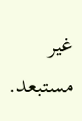غير مستبعد.